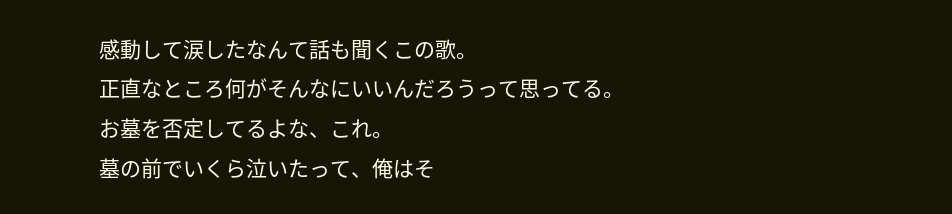感動して涙したなんて話も聞くこの歌。
正直なところ何がそんなにいいんだろうって思ってる。
お墓を否定してるよな、これ。
墓の前でいくら泣いたって、俺はそ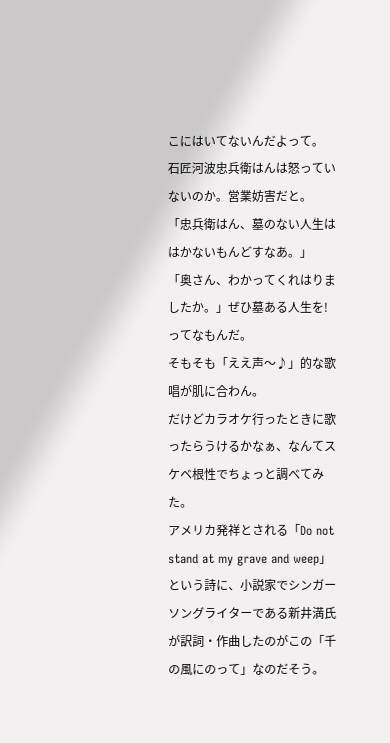こにはいてないんだよって。
石匠河波忠兵衛はんは怒っていないのか。営業妨害だと。
「忠兵衛はん、墓のない人生ははかないもんどすなあ。」 「奥さん、わかってくれはりましたか。」ぜひ墓ある人生を!
ってなもんだ。
そもそも「ええ声〜♪」的な歌唱が肌に合わん。
だけどカラオケ行ったときに歌ったらうけるかなぁ、なんてスケベ根性でちょっと調べてみた。
アメリカ発祥とされる「Do not stand at my grave and weep」という詩に、小説家でシンガーソングライターである新井満氏が訳詞・作曲したのがこの「千の風にのって」なのだそう。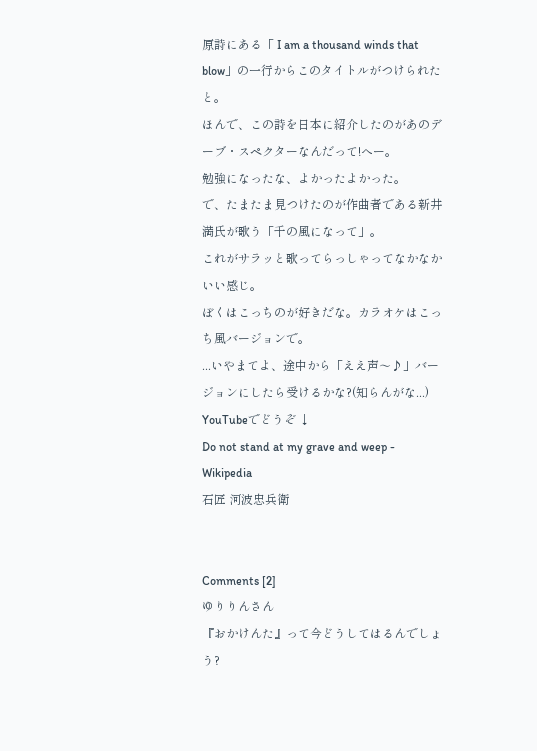原詩にある「 I am a thousand winds that blow」の一行からこのタイトルがつけられたと。
ほんで、この詩を日本に紹介したのがあのデーブ・スペクターなんだって!へー。
勉強になったな、よかったよかった。
で、たまたま見つけたのが作曲者である新井満氏が歌う「千の風になって」。
これがサラッと歌ってらっしゃってなかなかいい感じ。
ぼくはこっちのが好きだな。カラオケはこっち風バージョンで。
...いやまてよ、途中から「ええ声〜♪」バージョンにしたら受けるかな?(知らんがな...)
YouTubeでどうぞ ↓
Do not stand at my grave and weep - Wikipedia
石匠 河波忠兵衛


Comments [2]
ゆりりんさん
『おかけんた』って今どうしてはるんでしょう?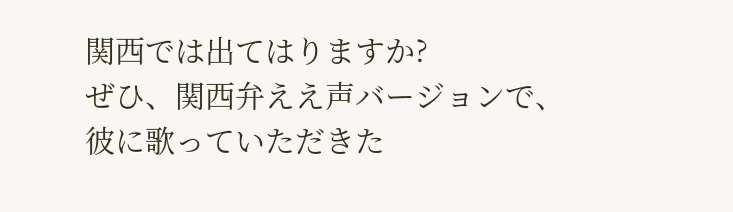関西では出てはりますか?
ぜひ、関西弁ええ声バージョンで、彼に歌っていただきた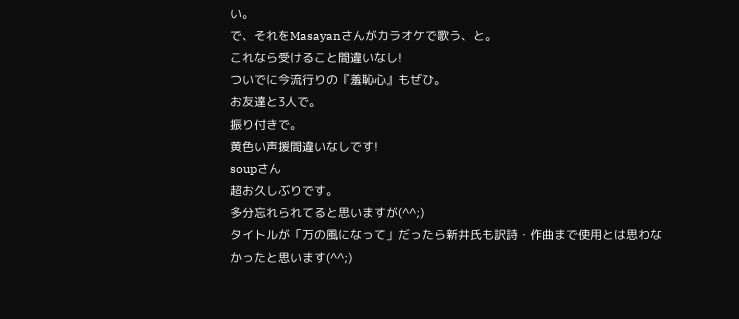い。
で、それをMasayanさんがカラオケで歌う、と。
これなら受けること間違いなし!
ついでに今流行りの『羞恥心』もぜひ。
お友達と3人で。
振り付きで。
黄色い声援間違いなしです!
soupさん
超お久しぶりです。
多分忘れられてると思いますが(^^;)
タイトルが「万の風になって」だったら新井氏も訳詩・作曲まで使用とは思わなかったと思います(^^;)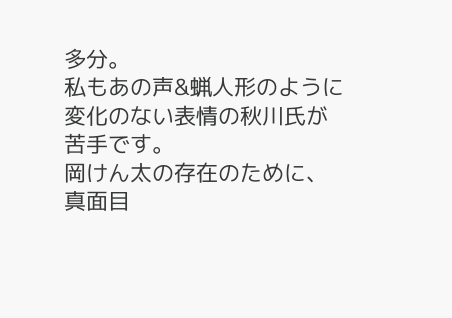多分。
私もあの声&蝋人形のように変化のない表情の秋川氏が苦手です。
岡けん太の存在のために、真面目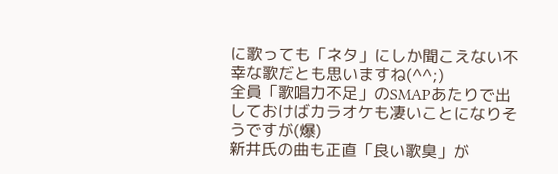に歌っても「ネタ」にしか聞こえない不幸な歌だとも思いますね(^^;)
全員「歌唱力不足」のSMAPあたりで出しておけばカラオケも凄いことになりそうですが(爆)
新井氏の曲も正直「良い歌臭」が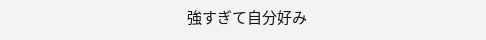強すぎて自分好み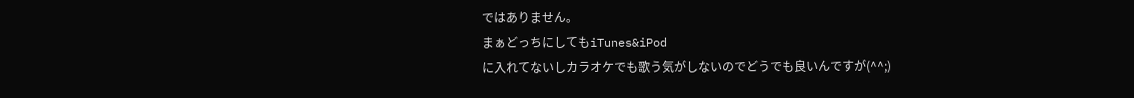ではありません。
まぁどっちにしてもiTunes&iPod
に入れてないしカラオケでも歌う気がしないのでどうでも良いんですが(^^;)